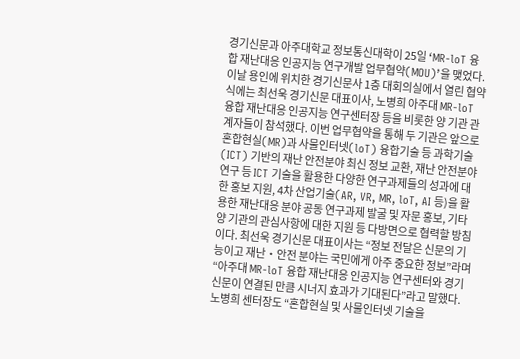경기신문과 아주대학교 정보통신대학이 25일 ‘MR-loT 융합 재난대응 인공지능 연구개발 업무협약(MOU)’을 맺었다. 이날 용인에 위치한 경기신문사 1층 대회의실에서 열린 협약식에는 최선욱 경기신문 대표이사, 노병희 아주대 MR-loT 융합 재난대응 인공지능 연구센터장 등을 비롯한 양 기관 관계자들이 참석했다. 이번 업무협약을 통해 두 기관은 앞으로 혼합현실(MR)과 사물인터넷(loT) 융합기술 등 과학기술(ICT) 기반의 재난 안전분야 최신 정보 교환, 재난 안전분야 연구 등 ICT 기술을 활용한 다양한 연구과제들의 성과에 대한 홍보 지원, 4차 산업기술(AR, VR, MR, loT, AI 등)을 활용한 재난대응 분야 공동 연구과제 발굴 및 자문 홍보, 기타 양 기관의 관심사항에 대한 지원 등 다방면으로 협력할 방침이다. 최선욱 경기신문 대표이사는 “정보 전달은 신문의 기능이고 재난‧안전 분야는 국민에게 아주 중요한 정보”라며 “아주대 MR-loT 융합 재난대응 인공지능 연구센터와 경기신문이 연결된 만큼 시너지 효과가 기대된다”라고 말했다. 노병희 센터장도 “혼합현실 및 사물인터넷 기술을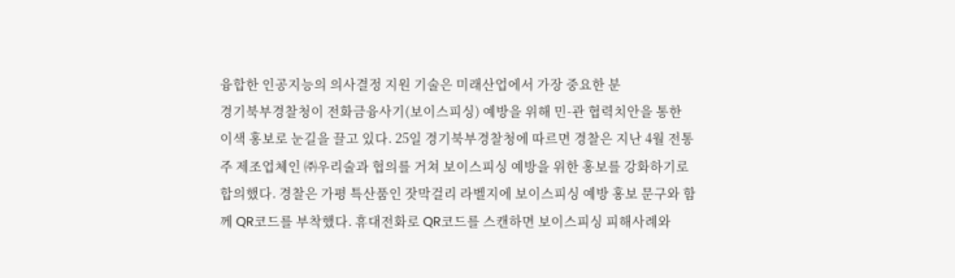융합한 인공지능의 의사결정 지원 기술은 미래산업에서 가장 중요한 분
경기북부경찰청이 전화금융사기(보이스피싱) 예방을 위해 민-관 협력치안을 통한 이색 홍보로 눈길을 끌고 있다. 25일 경기북부경찰청에 따르면 경찰은 지난 4월 전통주 제조업체인 ㈜우리술과 협의를 거쳐 보이스피싱 예방을 위한 홍보를 강화하기로 합의했다. 경찰은 가평 특산품인 잣막걸리 라벨지에 보이스피싱 예방 홍보 문구와 함께 QR코드를 부착했다. 휴대전화로 QR코드를 스캔하면 보이스피싱 피해사례와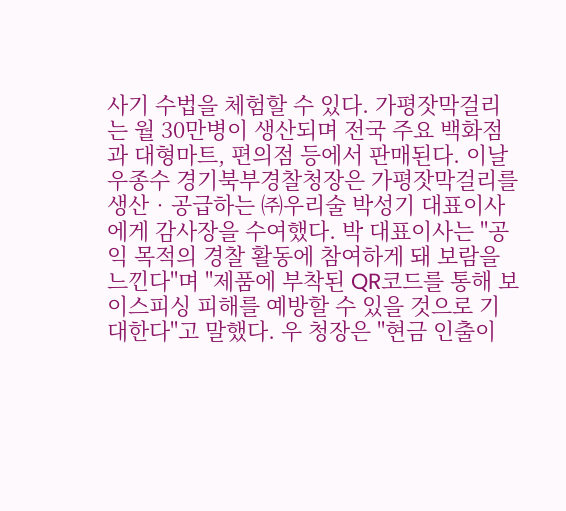사기 수법을 체험할 수 있다. 가평잣막걸리는 월 30만병이 생산되며 전국 주요 백화점과 대형마트, 편의점 등에서 판매된다. 이날 우종수 경기북부경찰청장은 가평잣막걸리를 생산‧공급하는 ㈜우리술 박성기 대표이사에게 감사장을 수여했다. 박 대표이사는 "공익 목적의 경찰 활동에 참여하게 돼 보람을 느낀다"며 "제품에 부착된 QR코드를 통해 보이스피싱 피해를 예방할 수 있을 것으로 기대한다"고 말했다. 우 청장은 "현금 인출이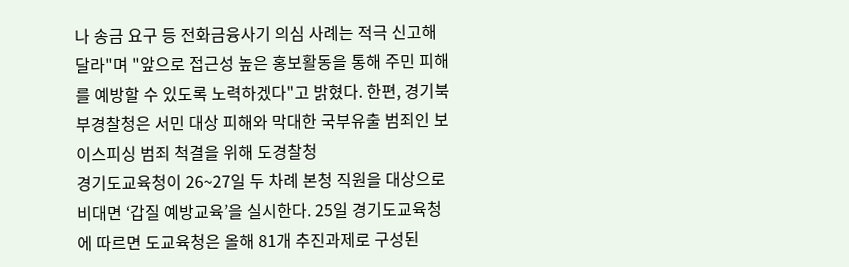나 송금 요구 등 전화금융사기 의심 사례는 적극 신고해 달라"며 "앞으로 접근성 높은 홍보활동을 통해 주민 피해를 예방할 수 있도록 노력하겠다"고 밝혔다. 한편, 경기북부경찰청은 서민 대상 피해와 막대한 국부유출 범죄인 보이스피싱 범죄 척결을 위해 도경찰청
경기도교육청이 26~27일 두 차례 본청 직원을 대상으로 비대면 ‘갑질 예방교육’을 실시한다. 25일 경기도교육청에 따르면 도교육청은 올해 81개 추진과제로 구성된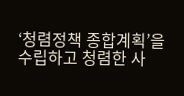‘청렴정책 종합계획’을 수립하고 청렴한 사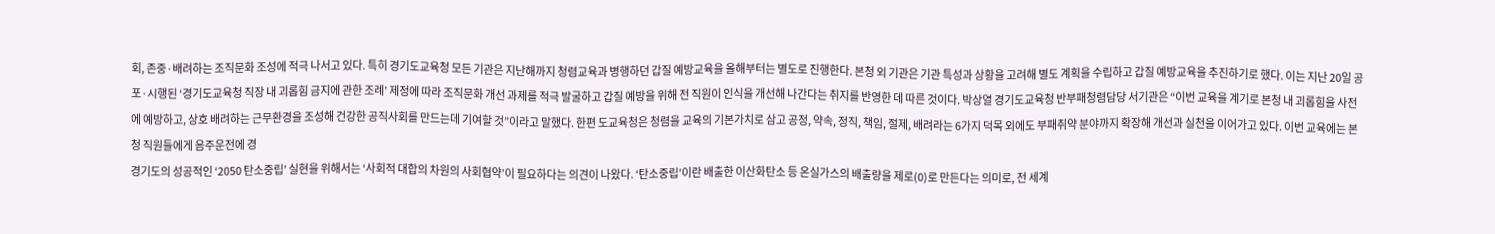회, 존중·배려하는 조직문화 조성에 적극 나서고 있다. 특히 경기도교육청 모든 기관은 지난해까지 청렴교육과 병행하던 갑질 예방교육을 올해부터는 별도로 진행한다. 본청 외 기관은 기관 특성과 상황을 고려해 별도 계획을 수립하고 갑질 예방교육을 추진하기로 했다. 이는 지난 20일 공포·시행된 ‘경기도교육청 직장 내 괴롭힘 금지에 관한 조례’ 제정에 따라 조직문화 개선 과제를 적극 발굴하고 갑질 예방을 위해 전 직원이 인식을 개선해 나간다는 취지를 반영한 데 따른 것이다. 박상열 경기도교육청 반부패청렴담당 서기관은 “이번 교육을 계기로 본청 내 괴롭힘을 사전에 예방하고, 상호 배려하는 근무환경을 조성해 건강한 공직사회를 만드는데 기여할 것”이라고 말했다. 한편 도교육청은 청렴을 교육의 기본가치로 삼고 공정, 약속, 정직, 책임, 절제, 배려라는 6가지 덕목 외에도 부패취약 분야까지 확장해 개선과 실천을 이어가고 있다. 이번 교육에는 본청 직원들에게 음주운전에 경
경기도의 성공적인 ‘2050 탄소중립’ 실현을 위해서는 ‘사회적 대합의 차원의 사회협약’이 필요하다는 의견이 나왔다. ‘탄소중립’이란 배출한 이산화탄소 등 온실가스의 배출량을 제로(0)로 만든다는 의미로, 전 세계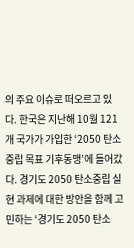의 주요 이슈로 떠오르고 있다. 한국은 지난해 10월 121개 국가가 가입한 ‘2050 탄소중립 목표 기후동맹’에 들어갔다. 경기도 2050 탄소중립 실현 과제에 대한 방안을 함께 고민하는 ‘경기도 2050 탄소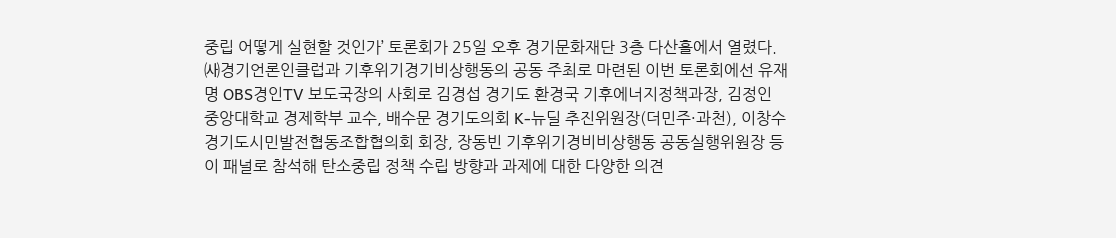중립 어떻게 실현할 것인가’ 토론회가 25일 오후 경기문화재단 3층 다산홀에서 열렸다. ㈔경기언론인클럽과 기후위기경기비상행동의 공동 주최로 마련된 이번 토론회에선 유재명 OBS경인TV 보도국장의 사회로 김경섭 경기도 환경국 기후에너지정책과장, 김정인 중앙대학교 경제학부 교수, 배수문 경기도의회 K-뉴딜 추진위원장(더민주·과천), 이창수 경기도시민발전협동조합협의회 회장, 장동빈 기후위기경비비상행동 공동실행위원장 등이 패널로 참석해 탄소중립 정책 수립 방향과 과제에 대한 다양한 의견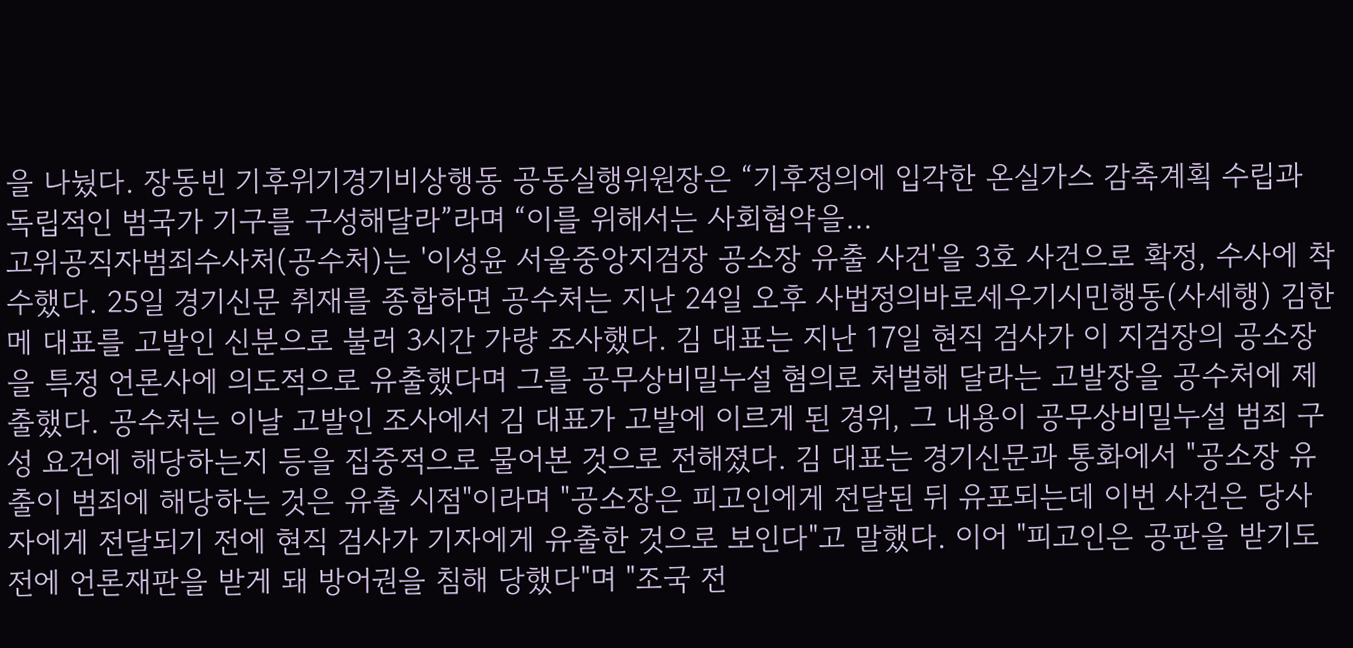을 나눴다. 장동빈 기후위기경기비상행동 공동실행위원장은 “기후정의에 입각한 온실가스 감축계획 수립과 독립적인 범국가 기구를 구성해달라”라며 “이를 위해서는 사회협약을…
고위공직자범죄수사처(공수처)는 '이성윤 서울중앙지검장 공소장 유출 사건'을 3호 사건으로 확정, 수사에 착수했다. 25일 경기신문 취재를 종합하면 공수처는 지난 24일 오후 사법정의바로세우기시민행동(사세행) 김한메 대표를 고발인 신분으로 불러 3시간 가량 조사했다. 김 대표는 지난 17일 현직 검사가 이 지검장의 공소장을 특정 언론사에 의도적으로 유출했다며 그를 공무상비밀누설 혐의로 처벌해 달라는 고발장을 공수처에 제출했다. 공수처는 이날 고발인 조사에서 김 대표가 고발에 이르게 된 경위, 그 내용이 공무상비밀누설 범죄 구성 요건에 해당하는지 등을 집중적으로 물어본 것으로 전해졌다. 김 대표는 경기신문과 통화에서 "공소장 유출이 범죄에 해당하는 것은 유출 시점"이라며 "공소장은 피고인에게 전달된 뒤 유포되는데 이번 사건은 당사자에게 전달되기 전에 현직 검사가 기자에게 유출한 것으로 보인다"고 말했다. 이어 "피고인은 공판을 받기도 전에 언론재판을 받게 돼 방어권을 침해 당했다"며 "조국 전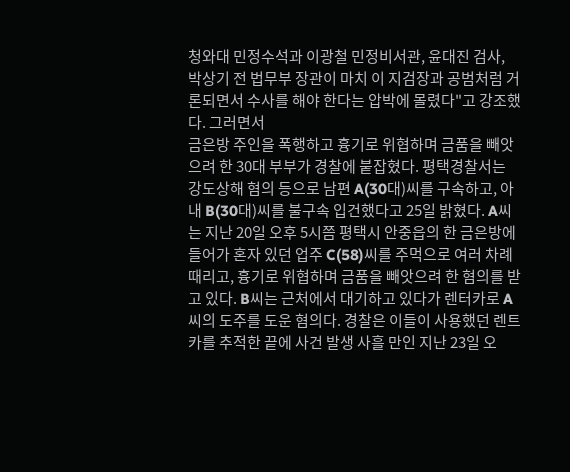청와대 민정수석과 이광철 민정비서관, 윤대진 검사, 박상기 전 법무부 장관이 마치 이 지검장과 공범처럼 거론되면서 수사를 해야 한다는 압박에 몰렸다"고 강조했다. 그러면서
금은방 주인을 폭행하고 흉기로 위협하며 금품을 빼앗으려 한 30대 부부가 경찰에 붙잡혔다. 평택경찰서는 강도상해 혐의 등으로 남편 A(30대)씨를 구속하고, 아내 B(30대)씨를 불구속 입건했다고 25일 밝혔다. A씨는 지난 20일 오후 5시쯤 평택시 안중읍의 한 금은방에 들어가 혼자 있던 업주 C(58)씨를 주먹으로 여러 차례 때리고, 흉기로 위협하며 금품을 빼앗으려 한 혐의를 받고 있다. B씨는 근처에서 대기하고 있다가 렌터카로 A씨의 도주를 도운 혐의다. 경찰은 이들이 사용했던 렌트카를 추적한 끝에 사건 발생 사흘 만인 지난 23일 오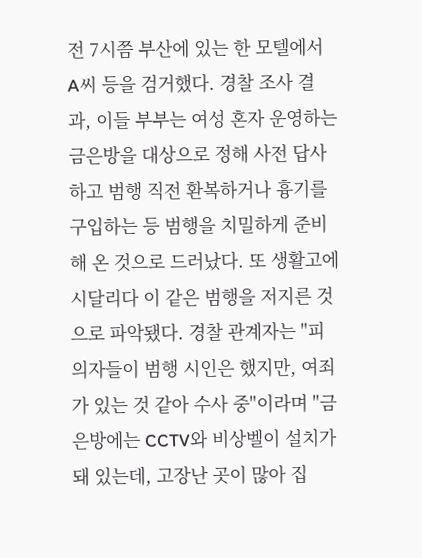전 7시쯤 부산에 있는 한 모텔에서 A씨 등을 검거했다. 경찰 조사 결과, 이들 부부는 여성 혼자 운영하는 금은방을 대상으로 정해 사전 답사하고 범행 직전 환복하거나 흉기를 구입하는 등 범행을 치밀하게 준비해 온 것으로 드러났다. 또 생활고에 시달리다 이 같은 범행을 저지른 것으로 파악됐다. 경찰 관계자는 "피의자들이 범행 시인은 했지만, 여죄가 있는 것 같아 수사 중"이라며 "금은방에는 CCTV와 비상벨이 설치가 돼 있는데, 고장난 곳이 많아 집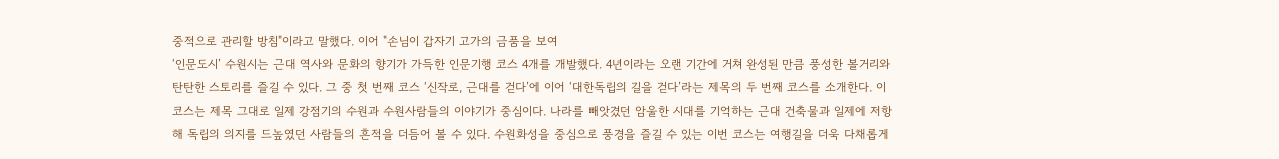중적으로 관리할 방침"이라고 말했다. 이어 "손님이 갑자기 고가의 금품을 보여
‘인문도시’ 수원시는 근대 역사와 문화의 향기가 가득한 인문기행 코스 4개를 개발했다. 4년이라는 오랜 기간에 거쳐 완성된 만큼 풍성한 볼거리와 탄탄한 스토리를 즐길 수 있다. 그 중 첫 번째 코스 ‘신작로, 근대를 걷다’에 이어 ‘대한독립의 길을 걷다’라는 제목의 두 번째 코스를 소개한다. 이 코스는 제목 그대로 일제 강점기의 수원과 수원사람들의 이야기가 중심이다. 나라를 빼앗겼던 암울한 시대를 기억하는 근대 건축물과 일제에 저항해 독립의 의지를 드높였던 사람들의 흔적을 더듬어 볼 수 있다. 수원화성을 중심으로 풍경을 즐길 수 있는 이번 코스는 여행길을 더욱 다채롭게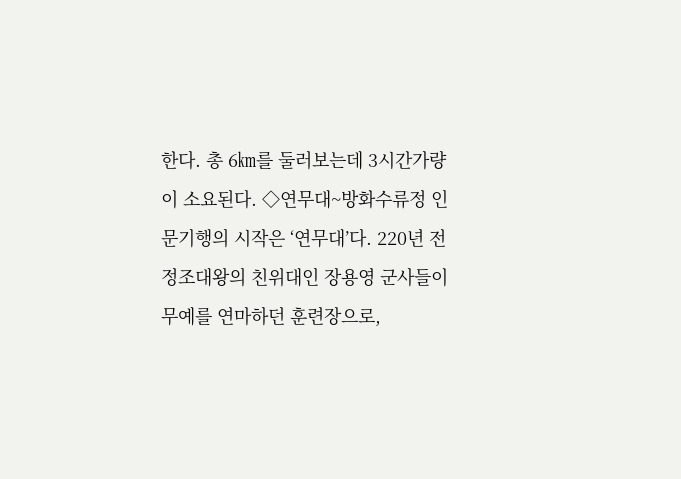한다. 총 6㎞를 둘러보는데 3시간가량이 소요된다. ◇연무대~방화수류정 인문기행의 시작은 ‘연무대’다. 220년 전 정조대왕의 친위대인 장용영 군사들이 무예를 연마하던 훈련장으로,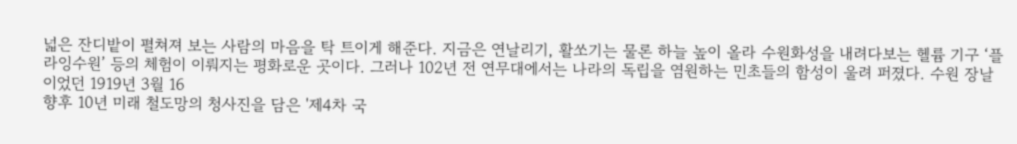넓은 잔디밭이 펼쳐져 보는 사람의 마음을 탁 트이게 해준다. 지금은 연날리기, 활쏘기는 물론 하늘 높이 올라 수원화성을 내려다보는 헬륨 기구 ‘플라잉수원’ 등의 체험이 이뤄지는 평화로운 곳이다. 그러나 102년 전 연무대에서는 나라의 독립을 염원하는 민초들의 함성이 울려 퍼졌다. 수원 장날이었던 1919년 3월 16
향후 10년 미래 철도망의 청사진을 담은 '제4차 국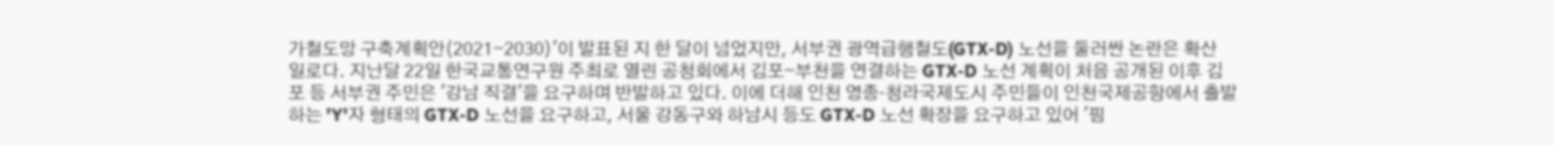가철도망 구축계획안(2021∼2030)'이 발표된 지 한 달이 넘었지만, 서부권 광역급행철도(GTX-D) 노선을 둘러싼 논란은 확산 일로다. 지난달 22일 한국교통연구원 주최로 열린 공청회에서 김포∼부천을 연결하는 GTX-D 노선 계획이 처음 공개된 이후 김포 등 서부권 주민은 '강남 직결'을 요구하며 반발하고 있다. 이에 더해 인천 영종·청라국제도시 주민들이 인천국제공항에서 출발하는 'Y'자 형태의 GTX-D 노선을 요구하고, 서울 강동구와 하남시 등도 GTX-D 노선 확장을 요구하고 있어 '핌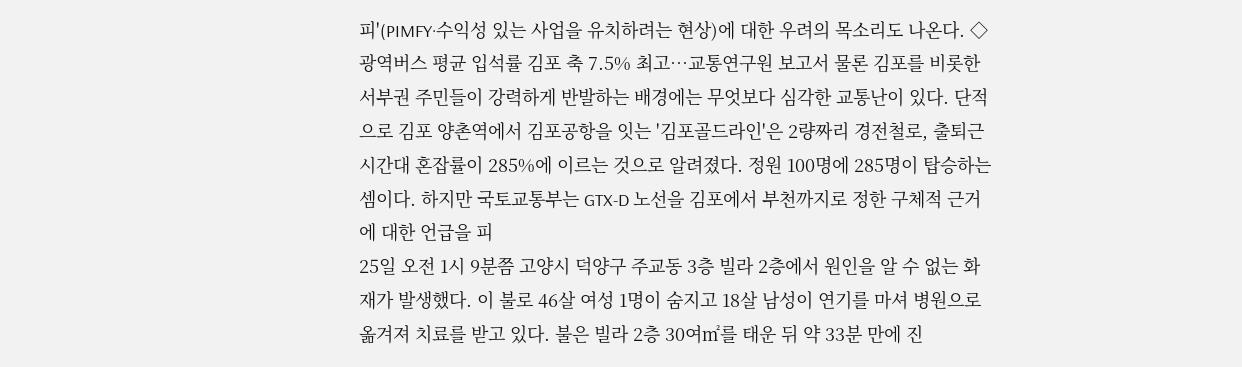피'(PIMFY·수익성 있는 사업을 유치하려는 현상)에 대한 우려의 목소리도 나온다. ◇ 광역버스 평균 입석률 김포 축 7.5% 최고…교통연구원 보고서 물론 김포를 비롯한 서부권 주민들이 강력하게 반발하는 배경에는 무엇보다 심각한 교통난이 있다. 단적으로 김포 양촌역에서 김포공항을 잇는 '김포골드라인'은 2량짜리 경전철로, 출퇴근 시간대 혼잡률이 285%에 이르는 것으로 알려졌다. 정원 100명에 285명이 탑승하는 셈이다. 하지만 국토교통부는 GTX-D 노선을 김포에서 부천까지로 정한 구체적 근거에 대한 언급을 피
25일 오전 1시 9분쯤 고양시 덕양구 주교동 3층 빌라 2층에서 원인을 알 수 없는 화재가 발생했다. 이 불로 46살 여성 1명이 숨지고 18살 남성이 연기를 마셔 병원으로 옮겨져 치료를 받고 있다. 불은 빌라 2층 30여㎡를 태운 뒤 약 33분 만에 진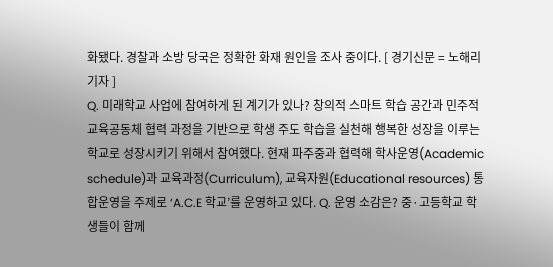화됐다. 경찰과 소방 당국은 정확한 화재 원인을 조사 중이다. [ 경기신문 = 노해리 기자 ]
Q. 미래학교 사업에 참여하게 된 계기가 있나? 창의적 스마트 학습 공간과 민주적 교육공동체 협력 과정을 기반으로 학생 주도 학습을 실천해 행복한 성장을 이루는 학교로 성장시키기 위해서 참여했다. 현재 파주중과 협력해 학사운영(Academic schedule)과 교육과정(Curriculum), 교육자원(Educational resources) 통합운영을 주제로 ‘A.C.E 학교’를 운영하고 있다. Q. 운영 소감은? 중·고등학교 학생들이 함께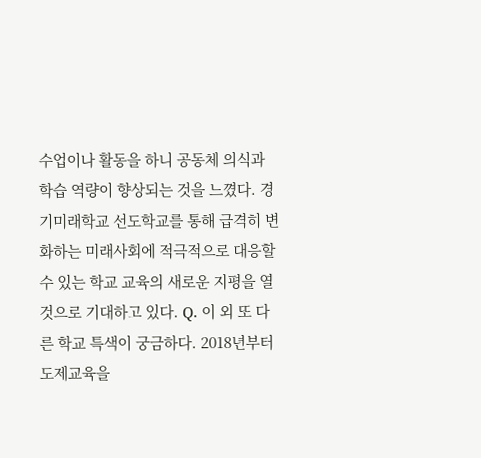수업이나 활동을 하니 공동체 의식과 학습 역량이 향상되는 것을 느꼈다. 경기미래학교 선도학교를 통해 급격히 변화하는 미래사회에 적극적으로 대응할 수 있는 학교 교육의 새로운 지평을 열 것으로 기대하고 있다. Q. 이 외 또 다른 학교 특색이 궁금하다. 2018년부터 도제교육을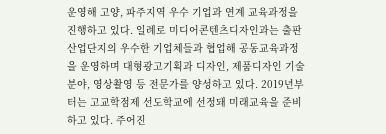운영해 고양, 파주지역 우수 기업과 연계 교육과정을 진행하고 있다. 일례로 미디어콘텐츠디자인과는 출판산업단지의 우수한 기업체들과 협업해 공동교육과정을 운영하며 대형광고기획과 디자인, 제품디자인 기술분야, 영상촬영 등 전문가를 양성하고 있다. 2019년부터는 고교학점제 선도학교에 선정돼 미래교육을 준비하고 있다. 주어진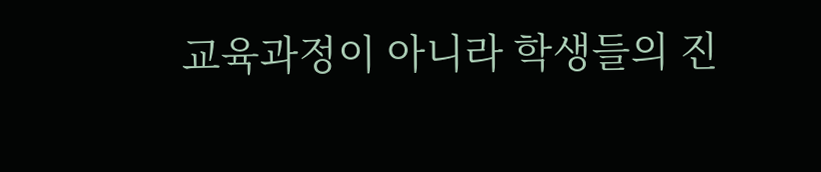교육과정이 아니라 학생들의 진